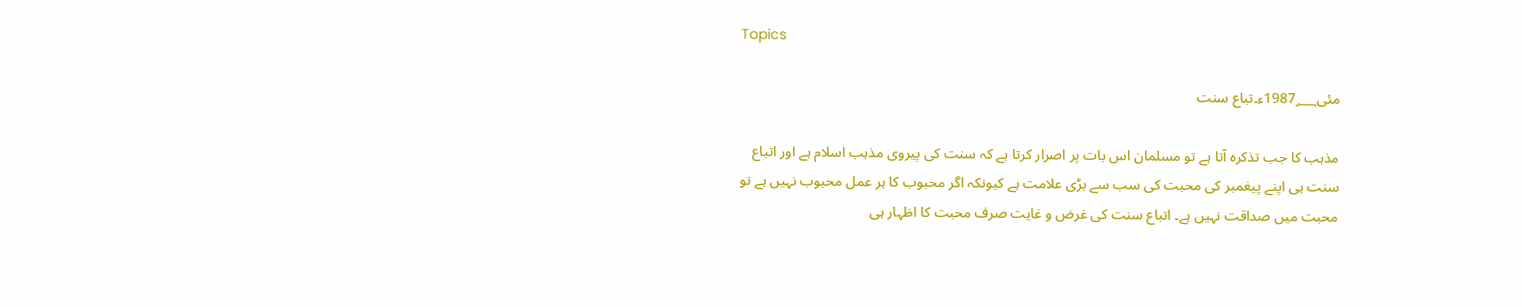Topics

مئی1987؁ء۔تباع سنت

مذہب کا جب تذکرہ آتا ہے تو مسلمان اس بات پر اصرار کرتا ہے کہ سنت کی پیروی مذہب اسلام ہے اور اتباع سنت ہی اپنے پیغمبر کی محبت کی سب سے بڑی علامت ہے کیونکہ اگر محبوب کا ہر عمل محبوب نہیں ہے تو محبت میں صداقت نہیں ہے۔ اتباع سنت کی غرض و غایت صرف محبت کا اظہار ہی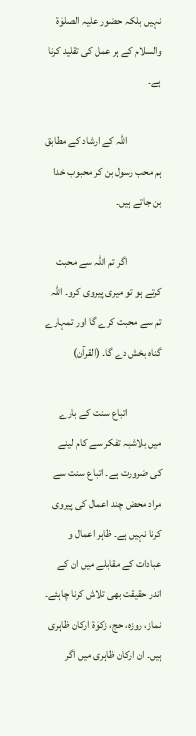نہیں بلکہ حضور علیہ الصلوٰۃ والسلام کے ہر عمل کی تقلید کرنا ہے۔

                اللہ کے ارشاد کے مطابق ہم محب رسول بن کر محبوب خدا بن جاتے ہیں۔

                اگر تم اللہ سے محبت کرتے ہو تو میری پیروی کرو۔ اللہ تم سے محبت کرے گا اور تمہارے گناہ بخش دے گا۔ (القرآن)

                اتباع سنت کے بارے میں بلاشبہ تفکر سے کام لینے کی ضرورت ہے۔ اتباع سنت سے مراد محض چند اعمال کی پیروی کرنا نہیں ہے۔ ظاہر اعمال و عبادات کے مقابلے میں ان کے اندر حقیقت بھی تلاش کرنا چاہئے۔ نماز، روزہ، حج، زکوٰۃ ارکان ظاہری ہیں۔ ان ارکان ظاہری میں اگر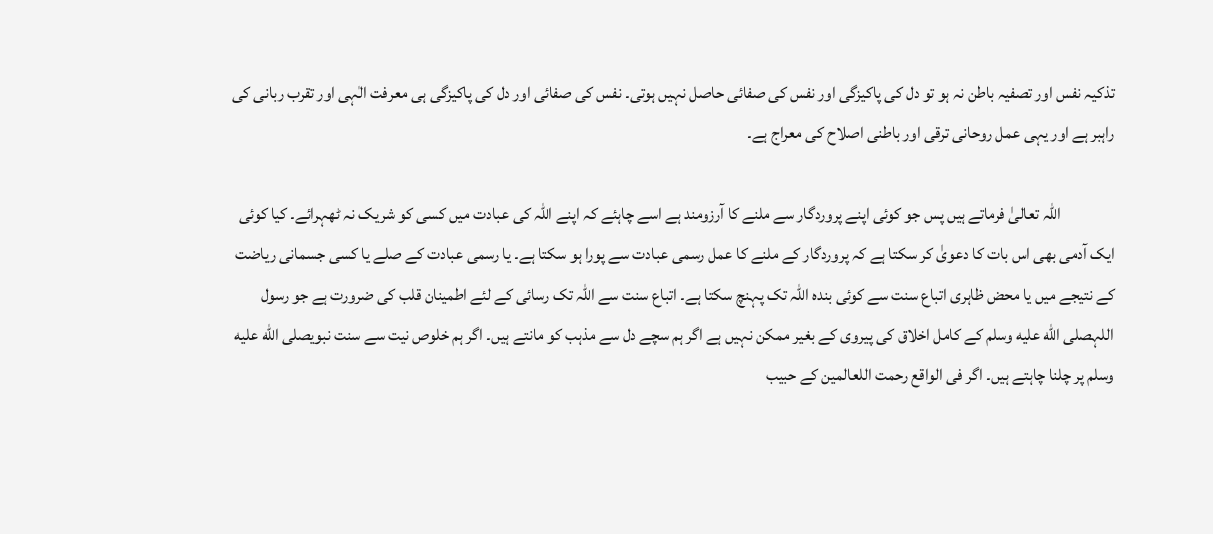تذکیہ نفس اور تصفیہ باطن نہ ہو تو دل کی پاکیزگی اور نفس کی صفائی حاصل نہیں ہوتی۔ نفس کی صفائی اور دل کی پاکیزگی ہی معرفت الٰہی اور تقرب ربانی کی راہبر ہے اور یہی عمل روحانی ترقی اور باطنی اصلاح کی معراج ہے۔

                اللہ تعالیٰ فرماتے ہیں پس جو کوئی اپنے پروردگار سے ملنے کا آرزومند ہے اسے چاہئے کہ اپنے اللہ کی عبادت میں کسی کو شریک نہ ٹھہرائے۔ کیا کوئی ایک آدمی بھی اس بات کا دعویٰ کر سکتا ہے کہ پروردگار کے ملنے کا عمل رسمی عبادت سے پورا ہو سکتا ہے۔ یا رسمی عبادت کے صلے یا کسی جسمانی ریاضت کے نتیجے میں یا محض ظاہری اتباع سنت سے کوئی بندہ اللہ تک پہنچ سکتا ہے۔ اتباع سنت سے اللہ تک رسائی کے لئے اطمینان قلب کی ضرورت ہے جو رسول اللہصلى الله عليه وسلم کے کامل اخلاق کی پیروی کے بغیر ممکن نہیں ہے اگر ہم سچے دل سے مذہب کو مانتے ہیں۔ اگر ہم خلوص نیت سے سنت نبویصلى الله عليه وسلم پر چلنا چاہتے ہیں۔ اگر فی الواقع رحمت اللعالمین کے حبیب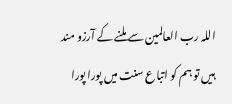اللہ رب العالمین سے ملنے کے آرزو مند ہیں تو ہم کو اتباع سنت میں پورا پورا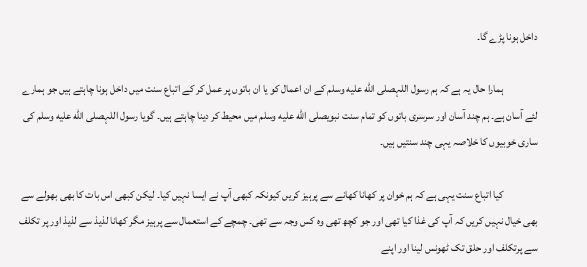داخل ہونا پڑے گا۔

                ہمارا حال یہ ہے کہ ہم رسول اللہصلى الله عليه وسلم کے ان اعمال کو یا ان باتوں پر عمل کر کے اتباع سنت میں داخل ہونا چاہتے ہیں جو ہمارے لئے آسان ہے۔ ہم چند آسان اور سرسری باتوں کو تمام سنت نبویصلى الله عليه وسلم میں محیط کر دینا چاہتے ہیں۔ گویا رسول اللہصلى الله عليه وسلم کی ساری خوبیوں کا خلاصہ یہی چند سنتیں ہیں۔

                کیا اتباع سنت یہی ہے کہ ہم خوان پر کھانا کھانے سے پرہیز کریں کیونکہ کبھی آپ نے ایسا نہیں کیا۔ لیکن کبھی اس بات کا بھی بھولے سے بھی خیال نہیں کریں کہ آپ کی غذا کیا تھی اور جو کچھ تھی وہ کس وجہ سے تھی۔ چمچے کے استعمال سے پرہیز مگر کھانا لذیذ سے لذیذ اور پر تکلف سے پرتکلف اور حلق تک ٹھونس لینا اور اپنے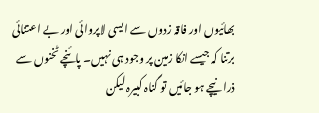بھائیوں اور فاقہ زدوں سے ایسی لاپروائی اور بے اعتنائی برتنا کہ جیسے انکا زمین پر وجود ہی نہیں۔ پائنچے ٹخنوں سے ذرا نیچے ہو جائیں تو گناہ کبیرہ لیکن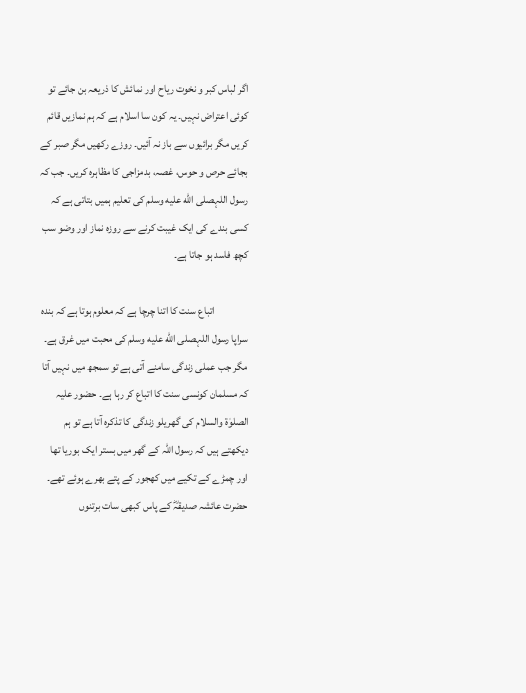اگر لباس کبر و نخوت ریاح اور نمائش کا ذریعہ بن جائے تو کوئی اعتراض نہیں۔ یہ کون سا اسلام ہے کہ ہم نمازیں قائم کریں مگر برائیوں سے باز نہ آئیں۔ روزے رکھیں مگر صبر کے بجائے حرص و حوس، غصہ، بدمزاجی کا مظاہرہ کریں۔ جب کہ رسول اللہصلى الله عليه وسلم کی تعلیم ہمیں بتاتی ہے کہ کسی بندے کی ایک غیبت کرنے سے روزہ نماز اور وضو سب کچھ فاسد ہو جاتا ہے۔

                اتباع سنت کا اتنا چرچا ہے کہ معلوم ہوتا ہے کہ بندہ سراپا رسول اللہصلى الله عليه وسلم کی محبت میں غرق ہے۔ مگر جب عملی زندگی سامنے آتی ہے تو سمجھ میں نہیں آتا کہ مسلمان کونسی سنت کا اتباع کر رہا ہے۔ حضور علیہ الصلوٰۃ والسلام کی گھریلو زندگی کا تذکرہ آتا ہے تو ہم دیکھتے ہیں کہ رسول اللہ کے گھر میں بستر ایک بوریا تھا اور چمڑے کے تکیے میں کھجور کے پتے بھرے ہوئے تھے۔ حضرت عائشہ صدیقہؓ کے پاس کبھی سات برتنوں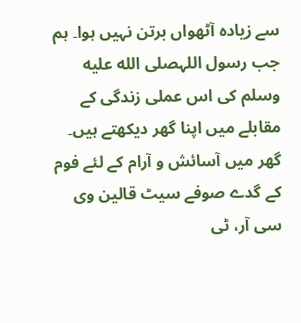سے زیادہ آٹھواں برتن نہیں ہوا۔ ہم جب رسول اللہصلى الله عليه وسلم کی اس عملی زندگی کے مقابلے میں اپنا گھر دیکھتے ہیں۔ گھر میں آسائش و آرام کے لئے فوم کے گدے صوفے سیٹ قالین وی سی آر، ٹی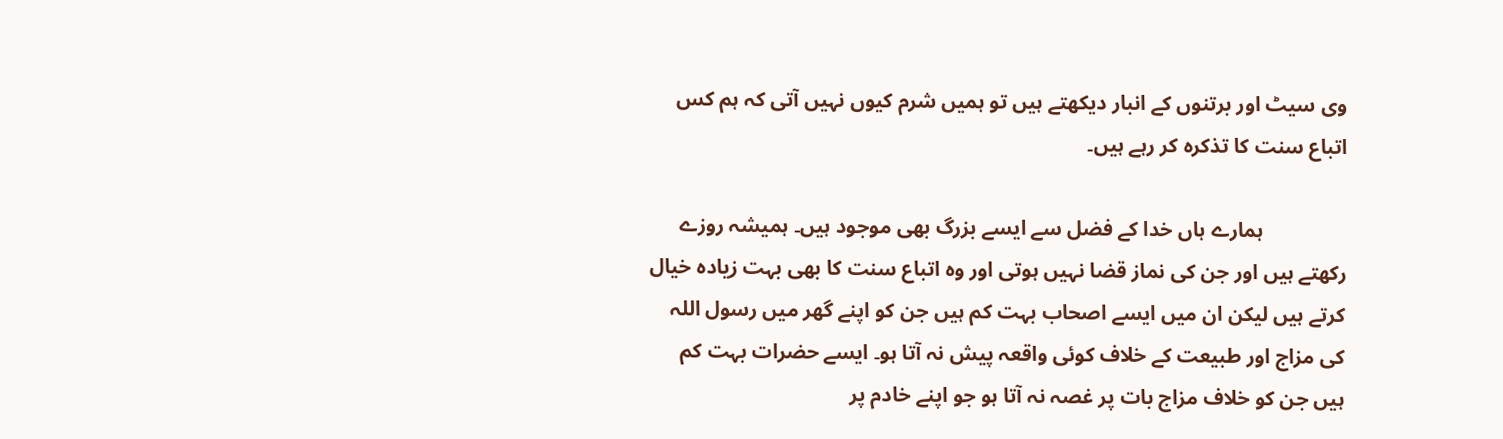وی سیٹ اور برتنوں کے انبار دیکھتے ہیں تو ہمیں شرم کیوں نہیں آتی کہ ہم کس اتباع سنت کا تذکرہ کر رہے ہیں۔

                ہمارے ہاں خدا کے فضل سے ایسے بزرگ بھی موجود ہیں۔ ہمیشہ روزے رکھتے ہیں اور جن کی نماز قضا نہیں ہوتی اور وہ اتباع سنت کا بھی بہت زیادہ خیال کرتے ہیں لیکن ان میں ایسے اصحاب بہت کم ہیں جن کو اپنے گھر میں رسول اللہ کی مزاج اور طبیعت کے خلاف کوئی واقعہ پیش نہ آتا ہو۔ ایسے حضرات بہت کم ہیں جن کو خلاف مزاج بات پر غصہ نہ آتا ہو جو اپنے خادم پر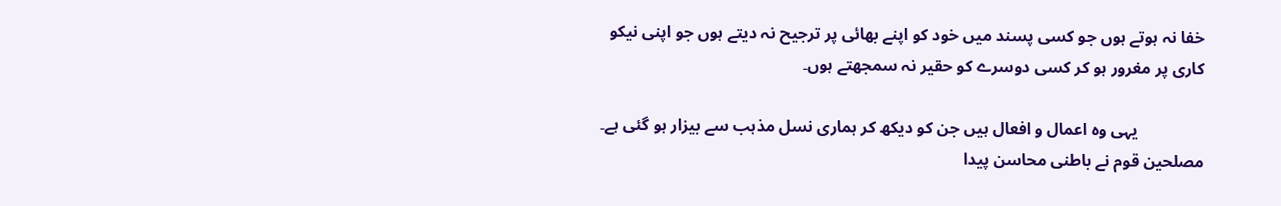خفا نہ ہوتے ہوں جو کسی پسند میں خود کو اپنے بھائی پر ترجیح نہ دیتے ہوں جو اپنی نیکو کاری پر مغرور ہو کر کسی دوسرے کو حقیر نہ سمجھتے ہوں۔

                یہی وہ اعمال و افعال ہیں جن کو دیکھ کر ہماری نسل مذہب سے بیزار ہو گئی ہے۔ مصلحین قوم نے باطنی محاسن پیدا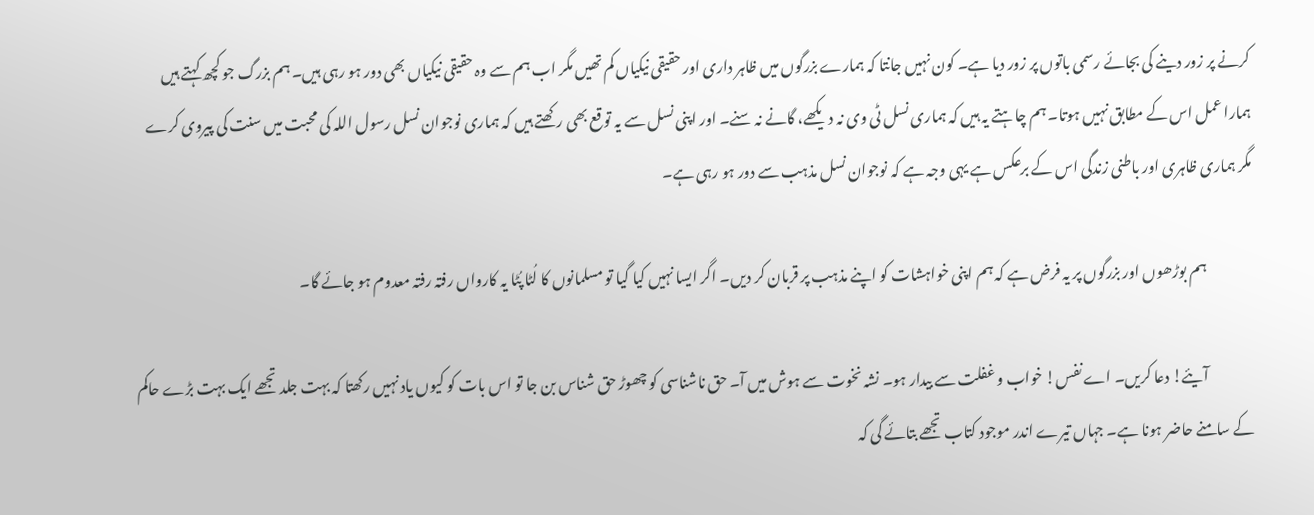کرنے پر زور دینے کی بجائے رسمی باتوں پر زور دیا ہے۔ کون نہیں جانتا کہ ہمارے بزرگوں میں ظاہر داری اور حقیقی نیکیاں کم تھیں مگر اب ہم سے وہ حقیقی نیکیاں بھی دور ہو رہی ہیں۔ ہم بزرگ جو کچھ کہتے ہیں ہمارا عمل اس کے مطابق نہیں ہوتا۔ ہم چاہتے یہ ہیں کہ ہماری نسل ٹی وی نہ دیکھے، گانے نہ سنے۔ اور اپنی نسل سے یہ توقع بھی رکھتے ہیں کہ ہماری نوجوان نسل رسول اللہ کی محبت میں سنت کی پیروی کرے مگر ہماری ظاہری اور باطنی زندگی اس کے برعکس ہے یہی وجہ ہے کہ نوجوان نسل مذہب سے دور ہو رہی ہے۔

                ہم بوڑھوں اور بزرگوں پر یہ فرض ہے کہ ہم اپنی خواہشات کو اپنے مذہب پر قربان کر دیں۔ اگر ایسا نہیں کیا گیا تو مسلمانوں کا لُٹا پُٹا یہ کارواں رفتہ رفتہ معدوم ہو جائے گا۔

                آیئے! دعا کریں۔ اے نفس! خواب و غفلت سے بیدار ہو۔ نشہ نخوت سے ہوش میں آ۔ حق ناشناسی کو چھوڑ حق شناس بن جا تو اس بات کو کیوں یاد نہیں رکھتا کہ بہت جلد تجھے ایک بہت بڑے حاکم کے سامنے حاضر ہونا ہے۔ جہاں تیرے اندر موجود کتاب تجھے بتائے گی کہ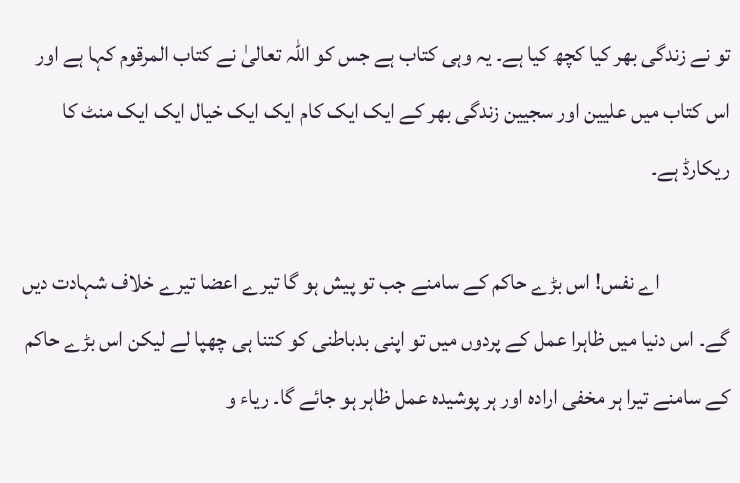تو نے زندگی بھر کیا کچھ کیا ہے۔ یہ وہی کتاب ہے جس کو اللہ تعالیٰ نے کتاب المرقوم کہا ہے اور اس کتاب میں علیین اور سجیین زندگی بھر کے ایک ایک کام ایک ایک خیال ایک ایک منٹ کا ریکارڈ ہے۔

                اے نفس! اس بڑے حاکم کے سامنے جب تو پیش ہو گا تیرے اعضا تیرے خلاف شہادت دیں گے۔ اس دنیا میں ظاہرا عمل کے پردوں میں تو اپنی بدباطنی کو کتنا ہی چھپا لے لیکن اس بڑے حاکم کے سامنے تیرا ہر مخفی ارادہ اور ہر پوشیدہ عمل ظاہر ہو جائے گا۔ ریاء و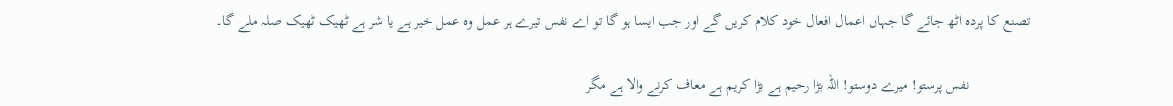تصنع کا پردہ اٹھ جائے گا جہاں اعمال افعال خود کلام کریں گے اور جب ایسا ہو گا تو اے نفس تیرے ہر عمل وہ عمل خیر ہے یا شر ہے ٹھیک ٹھیک صلہ ملے گا۔

                نفس پرستو! میرے دوستو! اللہ بڑا رحیم ہے بڑا کریم ہے معاف کرنے والا ہے مگر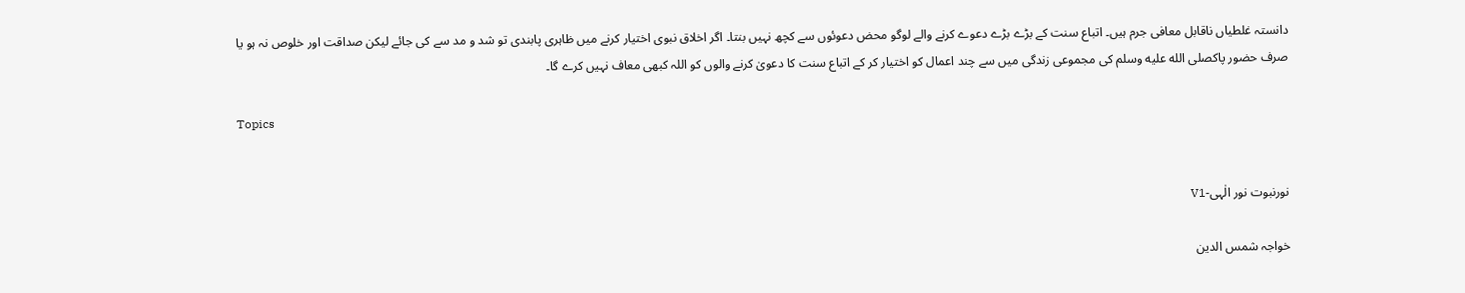دانستہ غلطیاں ناقابل معافی جرم ہیں۔ اتباع سنت کے بڑے بڑے دعوے کرنے والے لوگو محض دعوئوں سے کچھ نہیں بنتا۔ اگر اخلاق نبوی اختیار کرنے میں ظاہری پابندی تو شد و مد سے کی جائے لیکن صداقت اور خلوص نہ ہو یا صرف حضور پاکصلى الله عليه وسلم کی مجموعی زندگی میں سے چند اعمال کو اختیار کر کے اتباع سنت کا دعویٰ کرنے والوں کو اللہ کبھی معاف نہیں کرے گا۔

Topics


نورنبوت نور الٰہی-V1

خواجہ شمس الدین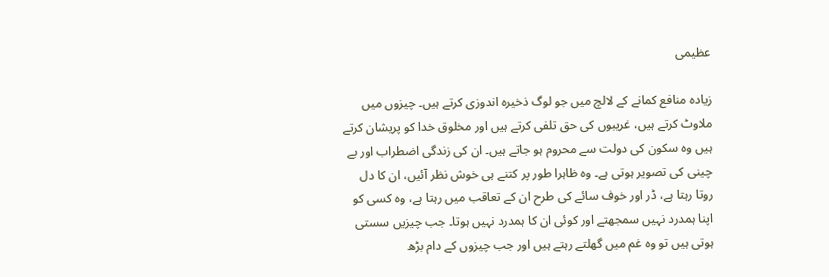عظیمی

زیادہ منافع کمانے کے لالچ میں جو لوگ ذخیرہ اندوزی کرتے ہیں۔ چیزوں میں ملاوٹ کرتے ہیں، غریبوں کی حق تلفی کرتے ہیں اور مخلوق خدا کو پریشان کرتے ہیں وہ سکون کی دولت سے محروم ہو جاتے ہیں۔ ان کی زندگی اضطراب اور بے چینی کی تصویر ہوتی ہے۔ وہ ظاہرا طور پر کتنے ہی خوش نظر آئیں، ان کا دل روتا رہتا ہے، ڈر اور خوف سائے کی طرح ان کے تعاقب میں رہتا ہے، وہ کسی کو اپنا ہمدرد نہیں سمجھتے اور کوئی ان کا ہمدرد نہیں ہوتا۔ جب چیزیں سستی ہوتی ہیں تو وہ غم میں گھلتے رہتے ہیں اور جب چیزوں کے دام بڑھ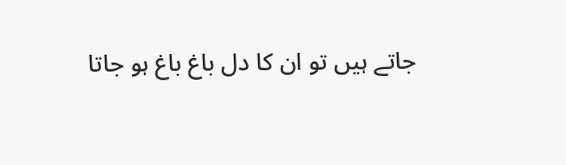جاتے ہیں تو ان کا دل باغ باغ ہو جاتا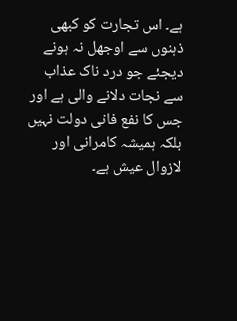ہے۔ اس تجارت کو کبھی ذہنوں سے اوجھل نہ ہونے دیجئے جو درد ناک عذاب سے نجات دلانے والی ہے اور جس کا نفع فانی دولت نہیں بلکہ ہمیشہ کامرانی اور لازوال عیش ہے۔